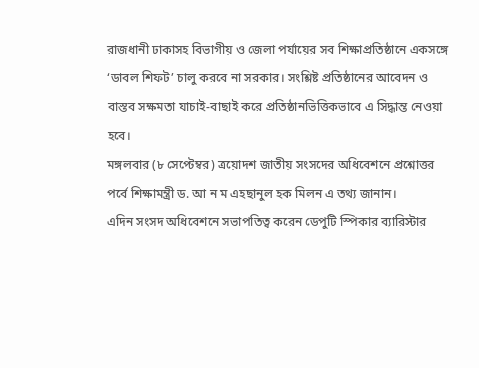রাজধানী ঢাকাসহ বিভাগীয় ও জেলা পর্যায়ের সব শিক্ষাপ্রতিষ্ঠানে একসঙ্গে ‘ডাবল শিফট’ চালু করবে না সরকার। সংশ্লিষ্ট প্রতিষ্ঠানের আবেদন ও বাস্তব সক্ষমতা যাচাই-বাছাই করে প্রতিষ্ঠানভিত্তিকভাবে এ সিদ্ধান্ত নেওয়া হবে।
মঙ্গলবার (৮ সেপ্টেম্বর) ত্রয়োদশ জাতীয় সংসদের অধিবেশনে প্রশ্নোত্তর পর্বে শিক্ষামন্ত্রী ড. আ ন ম এহছানুল হক মিলন এ তথ্য জানান।
এদিন সংসদ অধিবেশনে সভাপতিত্ব করেন ডেপুটি স্পিকার ব্যারিস্টার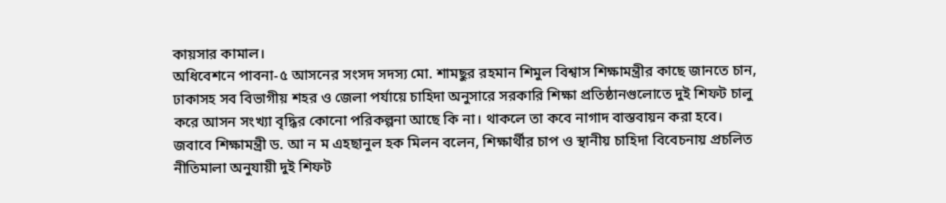কায়সার কামাল।
অধিবেশনে পাবনা-৫ আসনের সংসদ সদস্য মো. শামছুর রহমান শিমুল বিশ্বাস শিক্ষামন্ত্রীর কাছে জানতে চান, ঢাকাসহ সব বিভাগীয় শহর ও জেলা পর্যায়ে চাহিদা অনুসারে সরকারি শিক্ষা প্রতিষ্ঠানগুলোতে দুই শিফট চালু করে আসন সংখ্যা বৃদ্ধির কোনো পরিকল্পনা আছে কি না। থাকলে তা কবে নাগাদ বাস্তবায়ন করা হবে।
জবাবে শিক্ষামন্ত্রী ড. আ ন ম এহছানুল হক মিলন বলেন, শিক্ষার্থীর চাপ ও স্থানীয় চাহিদা বিবেচনায় প্রচলিত নীতিমালা অনুযায়ী দুই শিফট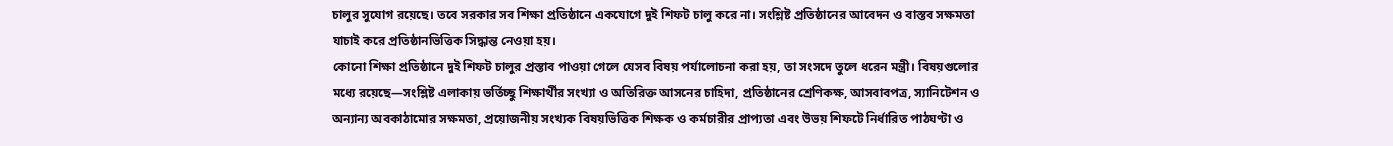চালুর সুযোগ রয়েছে। তবে সরকার সব শিক্ষা প্রতিষ্ঠানে একযোগে দুই শিফট চালু করে না। সংশ্লিষ্ট প্রতিষ্ঠানের আবেদন ও বাস্তব সক্ষমতা যাচাই করে প্রতিষ্ঠানভিত্তিক সিদ্ধান্ত নেওয়া হয়।
কোনো শিক্ষা প্রতিষ্ঠানে দুই শিফট চালুর প্রস্তাব পাওয়া গেলে যেসব বিষয় পর্যালোচনা করা হয়, তা সংসদে তুলে ধরেন মন্ত্রী। বিষয়গুলোর মধ্যে রয়েছে—সংশ্লিষ্ট এলাকায় ভর্তিচ্ছু শিক্ষার্থীর সংখ্যা ও অতিরিক্ত আসনের চাহিদা, প্রতিষ্ঠানের শ্রেণিকক্ষ, আসবাবপত্র, স্যানিটেশন ও অন্যান্য অবকাঠামোর সক্ষমতা, প্রয়োজনীয় সংখ্যক বিষয়ভিত্তিক শিক্ষক ও কর্মচারীর প্রাপ্যতা এবং উভয় শিফটে নির্ধারিত পাঠঘণ্টা ও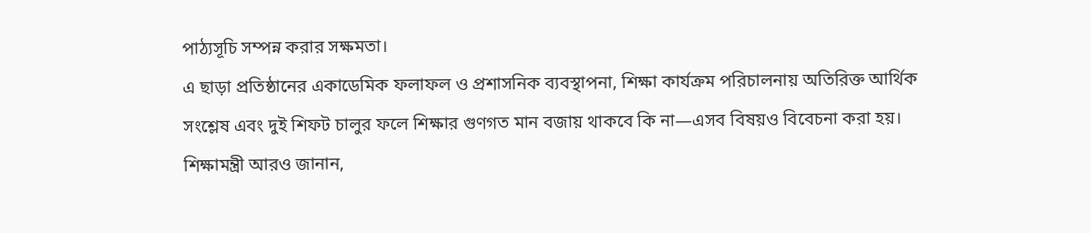পাঠ্যসূচি সম্পন্ন করার সক্ষমতা।
এ ছাড়া প্রতিষ্ঠানের একাডেমিক ফলাফল ও প্রশাসনিক ব্যবস্থাপনা, শিক্ষা কার্যক্রম পরিচালনায় অতিরিক্ত আর্থিক সংশ্লেষ এবং দুই শিফট চালুর ফলে শিক্ষার গুণগত মান বজায় থাকবে কি না—এসব বিষয়ও বিবেচনা করা হয়।
শিক্ষামন্ত্রী আরও জানান,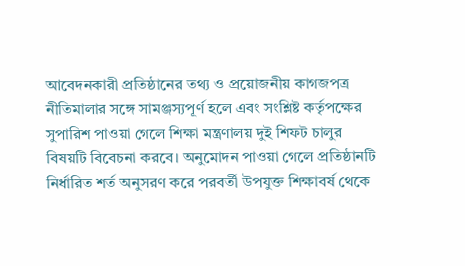আবেদনকারী প্রতিষ্ঠানের তথ্য ও প্রয়োজনীয় কাগজপত্র নীতিমালার সঙ্গে সামঞ্জস্যপূর্ণ হলে এবং সংশ্লিষ্ট কর্তৃপক্ষের সুপারিশ পাওয়া গেলে শিক্ষা মন্ত্রণালয় দুই শিফট চালুর বিষয়টি বিবেচনা করবে। অনুমোদন পাওয়া গেলে প্রতিষ্ঠানটি নির্ধারিত শর্ত অনুসরণ করে পরবর্তী উপযুক্ত শিক্ষাবর্ষ থেকে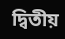দ্বিতীয়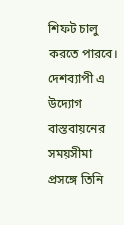শিফট চালু করতে পারবে।
দেশব্যাপী এ উদ্যোগ বাস্তবায়নের সময়সীমা প্রসঙ্গে তিনি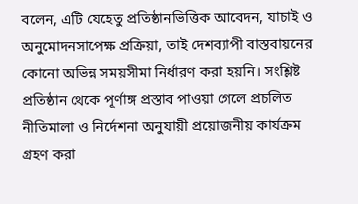বলেন, এটি যেহেতু প্রতিষ্ঠানভিত্তিক আবেদন, যাচাই ও অনুমোদনসাপেক্ষ প্রক্রিয়া, তাই দেশব্যাপী বাস্তবায়নের কোনো অভিন্ন সময়সীমা নির্ধারণ করা হয়নি। সংশ্লিষ্ট প্রতিষ্ঠান থেকে পূর্ণাঙ্গ প্রস্তাব পাওয়া গেলে প্রচলিত নীতিমালা ও নির্দেশনা অনুযায়ী প্রয়োজনীয় কার্যক্রম গ্রহণ করা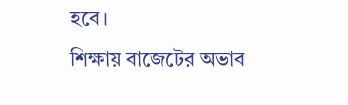হবে।
শিক্ষায় বাজেটের অভাব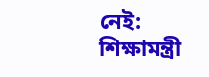নেই: শিক্ষামন্ত্রী